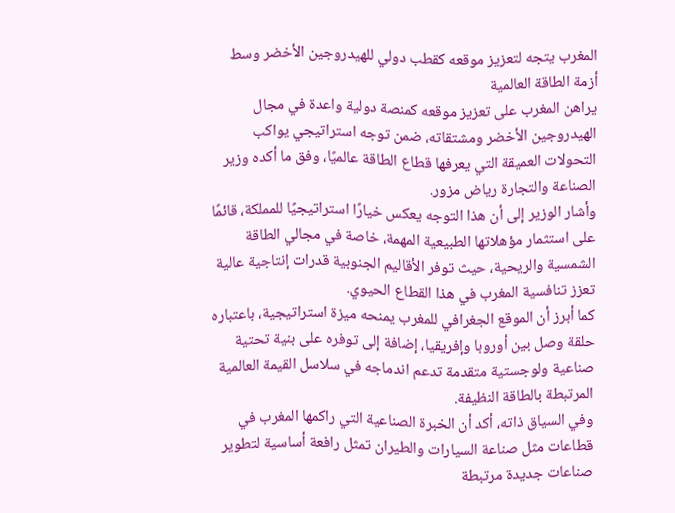المغرب يتجه لتعزيز موقعه كقطب دولي للهيدروجين الأخضر وسط أزمة الطاقة العالمية
يراهن المغرب على تعزيز موقعه كمنصة دولية واعدة في مجال الهيدروجين الأخضر ومشتقاته، ضمن توجه استراتيجي يواكب التحولات العميقة التي يعرفها قطاع الطاقة عالميًا، وفق ما أكده وزير الصناعة والتجارة رياض مزور.
وأشار الوزير إلى أن هذا التوجه يعكس خيارًا استراتيجيًا للمملكة، قائمًا على استثمار مؤهلاتها الطبيعية المهمة، خاصة في مجالي الطاقة الشمسية والريحية، حيث توفر الأقاليم الجنوبية قدرات إنتاجية عالية تعزز تنافسية المغرب في هذا القطاع الحيوي.
كما أبرز أن الموقع الجغرافي للمغرب يمنحه ميزة استراتيجية، باعتباره حلقة وصل بين أوروبا وإفريقيا، إضافة إلى توفره على بنية تحتية صناعية ولوجستية متقدمة تدعم اندماجه في سلاسل القيمة العالمية المرتبطة بالطاقة النظيفة.
وفي السياق ذاته، أكد أن الخبرة الصناعية التي راكمها المغرب في قطاعات مثل صناعة السيارات والطيران تمثل رافعة أساسية لتطوير صناعات جديدة مرتبطة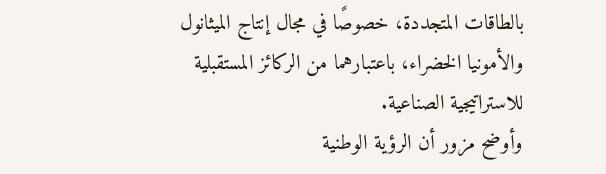بالطاقات المتجددة، خصوصًا في مجال إنتاج الميثانول والأمونيا الخضراء، باعتبارهما من الركائز المستقبلية للاستراتيجية الصناعية.
وأوضح مزور أن الرؤية الوطنية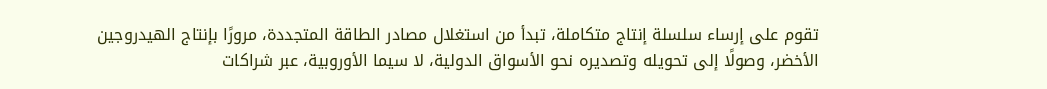تقوم على إرساء سلسلة إنتاج متكاملة، تبدأ من استغلال مصادر الطاقة المتجددة، مرورًا بإنتاج الهيدروجين الأخضر، وصولًا إلى تحويله وتصديره نحو الأسواق الدولية، لا سيما الأوروبية، عبر شراكات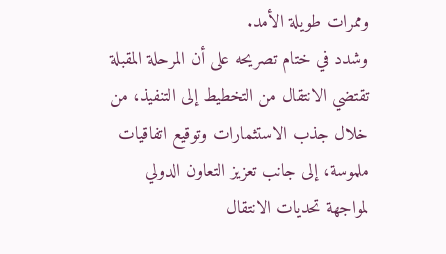وممرات طويلة الأمد.
وشدد في ختام تصريحه على أن المرحلة المقبلة تقتضي الانتقال من التخطيط إلى التنفيذ، من خلال جذب الاستثمارات وتوقيع اتفاقيات ملموسة، إلى جانب تعزيز التعاون الدولي لمواجهة تحديات الانتقال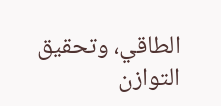الطاقي، وتحقيق التوازن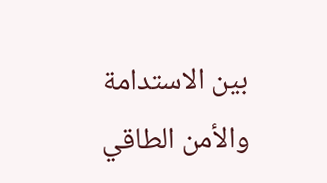بين الاستدامة والأمن الطاقي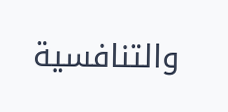والتنافسية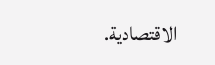الاقتصادية.